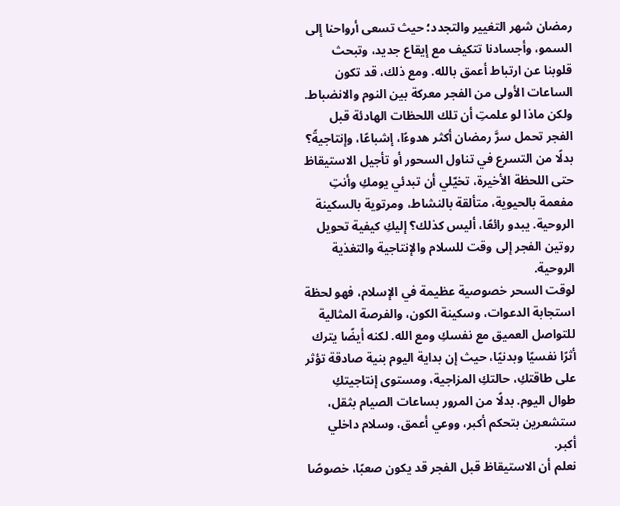رمضان شهر التغيير والتجدد؛ حيث تسعى أرواحنا إلى السمو، وأجسادنا تتكيف مع إيقاع جديد، وتبحث قلوبنا عن ارتباط أعمق بالله. ومع ذلك، قد تكون الساعات الأولى من الفجر معركة بين النوم والانضباط. ولكن ماذا لو علمتِ أن تلك اللحظات الهادئة قبل الفجر تحمل سرَّ رمضان أكثر هدوءًا، إشباعًا، وإنتاجيةً؟
بدلًا من التسرع في تناول السحور أو تأجيل الاستيقاظ حتى اللحظة الأخيرة، تخيّلي أن تبدئي يومكِ وأنتِ مفعمة بالحيوية، متألقة بالنشاط، ومرتوية بالسكينة الروحية. يبدو رائعًا، أليس كذلك؟ إليكِ كيفية تحويل روتين الفجر إلى وقت للسلام والإنتاجية والتغذية الروحية.
لوقت السحر خصوصية عظيمة في الإسلام، فهو لحظة استجابة الدعوات، وسكينة الكون، والفرصة المثالية للتواصل العميق مع نفسكِ ومع الله. لكنه أيضًا يترك أثرًا نفسيًا وبدنيًا، حيث إن بداية اليوم بنية صادقة تؤثر على طاقتكِ، حالتكِ المزاجية، ومستوى إنتاجيتكِ طوال اليوم. بدلًا من المرور بساعات الصيام بثقل، ستشعرين بتحكم أكبر، ووعي أعمق، وسلام داخلي أكبر.
نعلم أن الاستيقاظ قبل الفجر قد يكون صعبًا، خصوصًا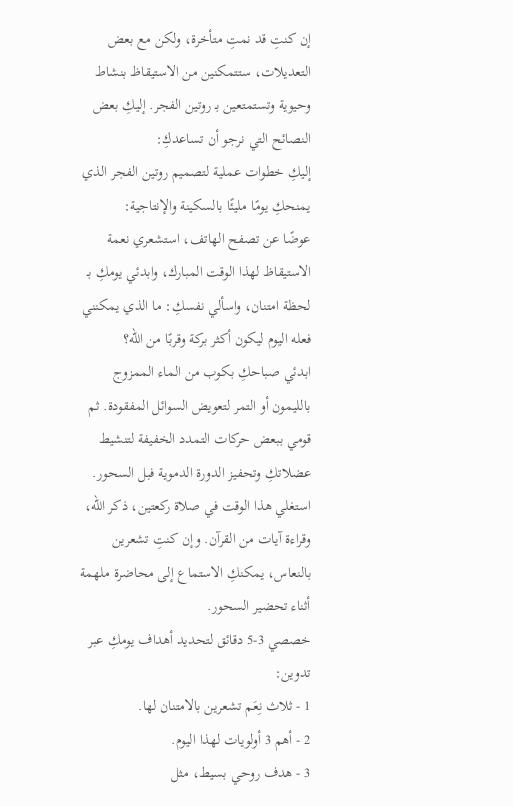إن كنتِ قد نمتِ متأخرة، ولكن مع بعض التعديلات، ستتمكنين من الاستيقاظ بنشاط وحيوية وتستمتعين بـ روتين الفجر. إليكِ بعض النصائح التي نرجو أن تساعدكِ:
إليكِ خطوات عملية لتصميم روتين الفجر الذي يمنحكِ يومًا مليئًا بالسكينة والإنتاجية:
عوضًا عن تصفح الهاتف، استشعري نعمة الاستيقاظ لهذا الوقت المبارك، وابدئي يومكِ بـ لحظة امتنان، واسألي نفسكِ: ما الذي يمكنني فعله اليوم ليكون أكثر بركة وقربًا من الله؟
ابدئي صباحكِ بكوب من الماء الممزوج بالليمون أو التمر لتعويض السوائل المفقودة. ثم قومي ببعض حركات التمدد الخفيفة لتنشيط عضلاتكِ وتحفيز الدورة الدموية فبل السحور.
استغلي هذا الوقت في صلاة ركعتين، ذكر الله، وقراءة آيات من القرآن. وإن كنتِ تشعرين بالنعاس، يمكنكِ الاستماع إلى محاضرة ملهمة أثناء تحضير السحور.
خصصي 3-5 دقائق لتحديد أهداف يومكِ عبر تدوين:
1 - ثلاث نِعَم تشعرين بالامتنان لها.
2 - أهم 3 أولويات لهذا اليوم.
3 - هدف روحي بسيط، مثل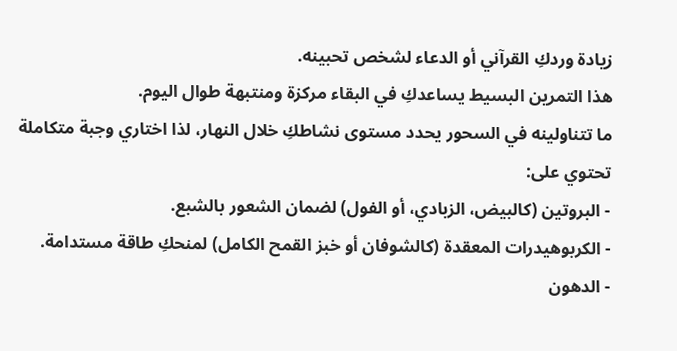زيادة وردكِ القرآني أو الدعاء لشخص تحبينه.
هذا التمرين البسيط يساعدكِ في البقاء مركزة ومنتبهة طوال اليوم.
ما تتناولينه في السحور يحدد مستوى نشاطكِ خلال النهار، لذا اختاري وجبة متكاملة تحتوي على:
- البروتين (كالبيض، الزبادي، أو الفول) لضمان الشعور بالشبع.
- الكربوهيدرات المعقدة (كالشوفان أو خبز القمح الكامل) لمنحكِ طاقة مستدامة.
- الدهون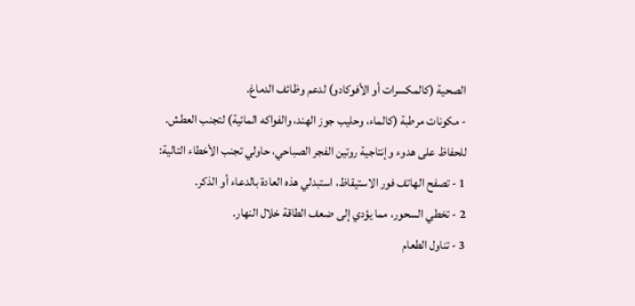الصحية (كالمكسرات أو الأفوكادو) لدعم وظائف الدماغ.
- مكونات مرطبة (كالماء، وحليب جوز الهند، والفواكه المائية) لتجنب العطش.
للحفاظ على هدوء وإنتاجية روتين الفجر الصباحي، حاولي تجنب الأخطاء التالية:
1 - تصفح الهاتف فور الاستيقاظ، استبدلي هذه العادة بالدعاء أو الذكر.
2 - تخطي السحور، مما يؤدي إلى ضعف الطاقة خلال النهار.
3 - تناول الطعام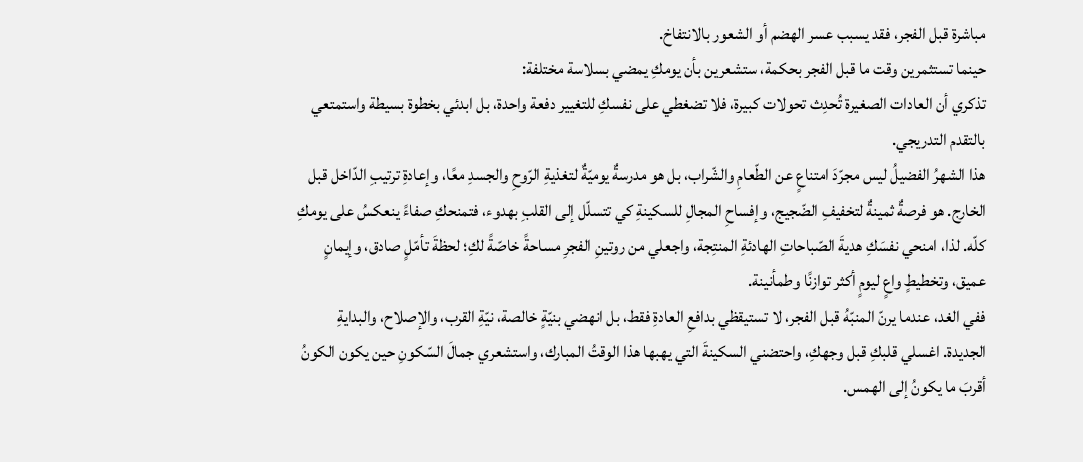مباشرة قبل الفجر، فقد يسبب عسر الهضم أو الشعور بالانتفاخ.
حينما تستثمرين وقت ما قبل الفجر بحكمة، ستشعرين بأن يومكِ يمضي بسلاسة مختلفة:
تذكري أن العادات الصغيرة تُحدِث تحولات كبيرة، فلا تضغطي على نفسكِ للتغيير دفعة واحدة، بل ابدئي بخطوة بسيطة واستمتعي بالتقدم التدريجي.
هذا الشهرُ الفضيلُ ليس مجرّدَ امتناعٍ عن الطّعامِ والشّراب، بل هو مدرسةٌ يوميّةٌ لتغذيةِ الرّوحِ والجسدِ معًا، وإعادةِ ترتيبِ الدّاخل قبل الخارج. هو فرصةٌ ثمينةٌ لتخفيفِ الضّجيج، وإفساحِ المجالِ للسكينةِ كي تتسلّل إلى القلبِ بهدوء، فتمنحكِ صفاءً ينعكسُ على يومكِ كلّه. لذا، امنحي نفسَكِ هديةَ الصّباحاتِ الهادئةِ المنتِجة، واجعلي من روتينِ الفجرِ مساحةً خاصّةً لكِ؛ لحظةَ تأمّلٍ صادق، وإيمانٍ عميق، وتخطيطٍ واعٍ ليومٍ أكثر توازنًا وطمأنينة.
ففي الغد، عندما يرنّ المنبّهُ قبل الفجر، لا تستيقظي بدافعِ العادةِ فقط، بل انهضي بنيّةٍ خالصة، نيّةِ القرب، والإصلاح، والبدايةِ الجديدة. اغسلي قلبكِ قبل وجهكِ، واحتضني السكينةَ التي يهبها هذا الوقتُ المبارك، واستشعري جمالَ السّكونِ حين يكون الكونُ أقربَ ما يكونُ إلى الهمس.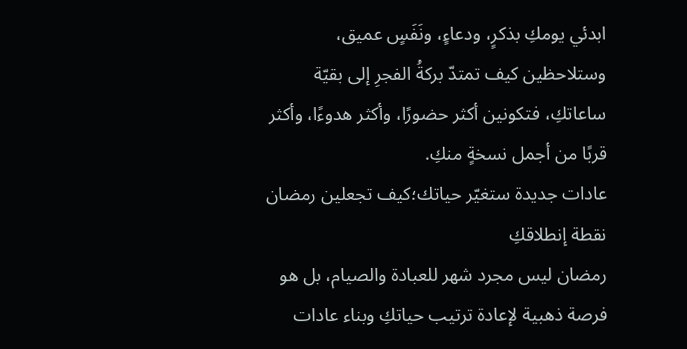ابدئي يومكِ بذكرٍ، ودعاءٍ، ونَفَسٍ عميق، وستلاحظين كيف تمتدّ بركةُ الفجرِ إلى بقيّة ساعاتكِ، فتكونين أكثر حضورًا، وأكثر هدوءًا، وأكثر قربًا من أجمل نسخةٍ منكِ.
عادات جديدة ستغيّر حياتك؛كيف تجعلين رمضان نقطة إنطلاقكِ
رمضان ليس مجرد شهر للعبادة والصيام، بل هو فرصة ذهبية لإعادة ترتيب حياتكِ وبناء عادات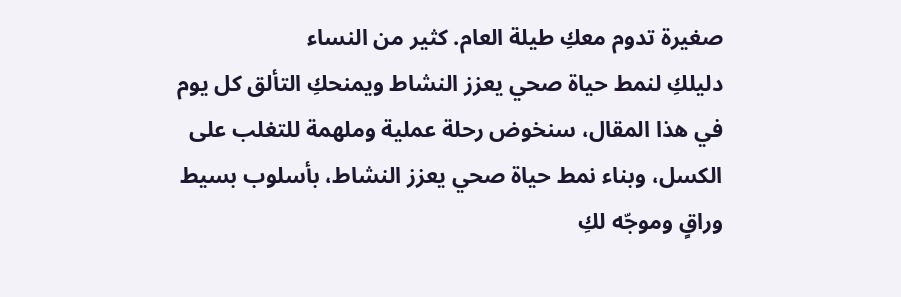صغيرة تدوم معكِ طيلة العام. كثير من النساء
دليلكِ لنمط حياة صحي يعزز النشاط ويمنحكِ التألق كل يوم
في هذا المقال، سنخوض رحلة عملية وملهمة للتغلب على الكسل، وبناء نمط حياة صحي يعزز النشاط، بأسلوب بسيط وراقٍ وموجّه لكِ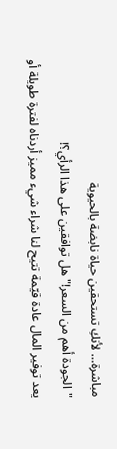مباشرة… لأنكِ تستحقين حياة نابضة بالحيوية
"الجودة أهم من السعر!" هل توافقين على هذا الرأي؟!
يعد توفير المال عادة قيّمة تتيح لنا شراء شيء مميز أردناه لفترة طويلة أو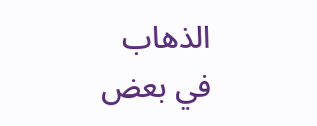الذهاب في بعض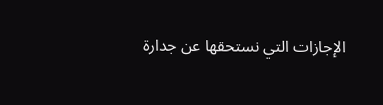الإجازات التي نستحقها عن جدارة